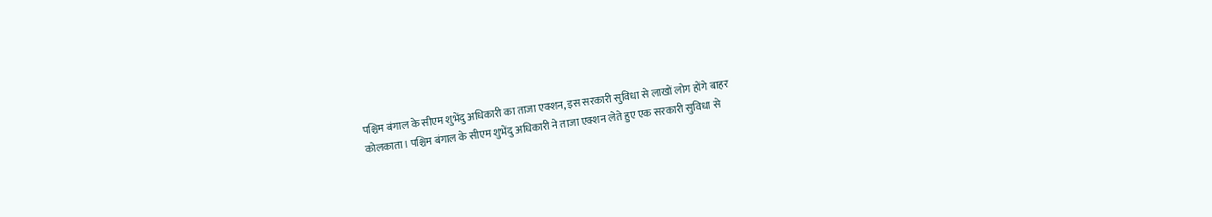पश्चिम बंगाल के सीएम शुभेंदु अधिकारी का ताजा एक्शन, इस सरकारी सुविधा से लाखों लोग होंगे बाहर
कोलकाता। पश्चिम बंगाल के सीएम शुभेंदु अधिकारी ने ताजा एक्शन लेते हुए एक सरकारी सुविधा से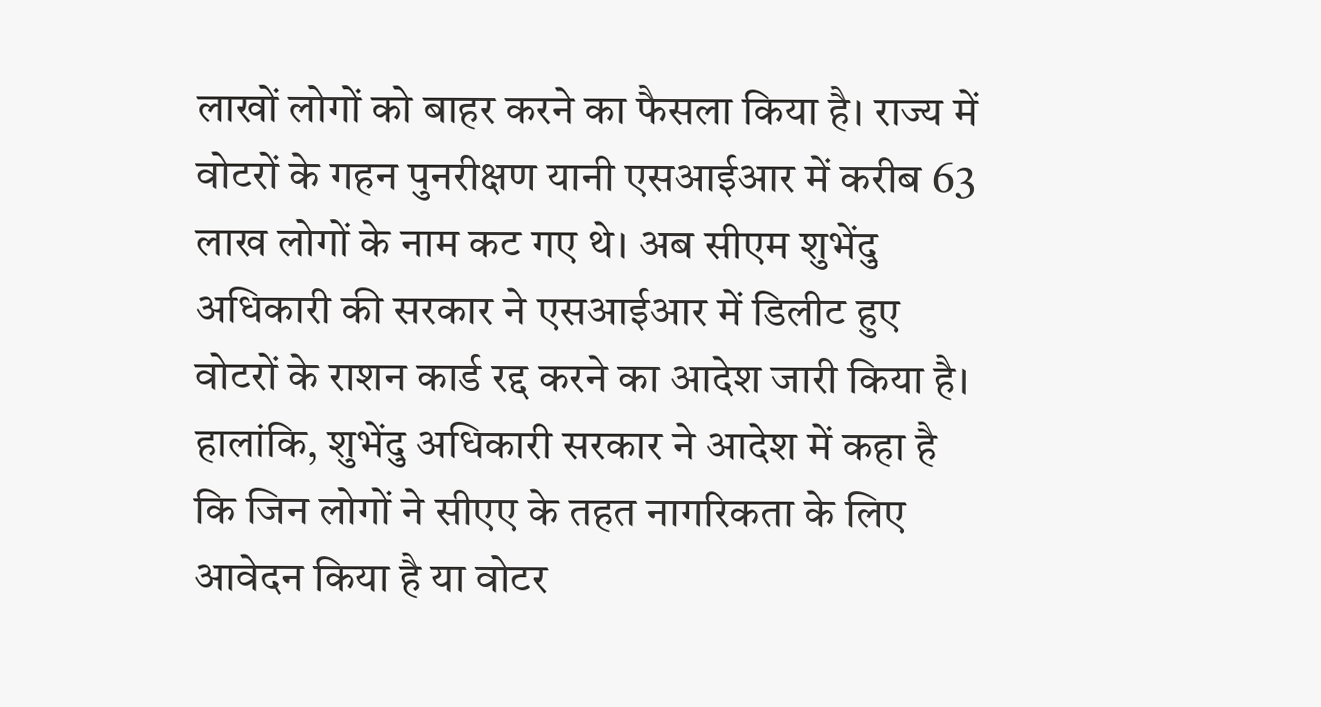लाखों लोगों को बाहर करने का फैसला किया है। राज्य में वोटरों के गहन पुनरीक्षण यानी एसआईआर में करीब 63 लाख लोगों के नाम कट गए थे। अब सीएम शुभेंदु अधिकारी की सरकार ने एसआईआर में डिलीट हुए वोटरों के राशन कार्ड रद्द करने का आदेश जारी किया है। हालांकि, शुभेंदु अधिकारी सरकार ने आदेश में कहा है कि जिन लोगों ने सीएए के तहत नागरिकता के लिए आवेदन किया है या वोटर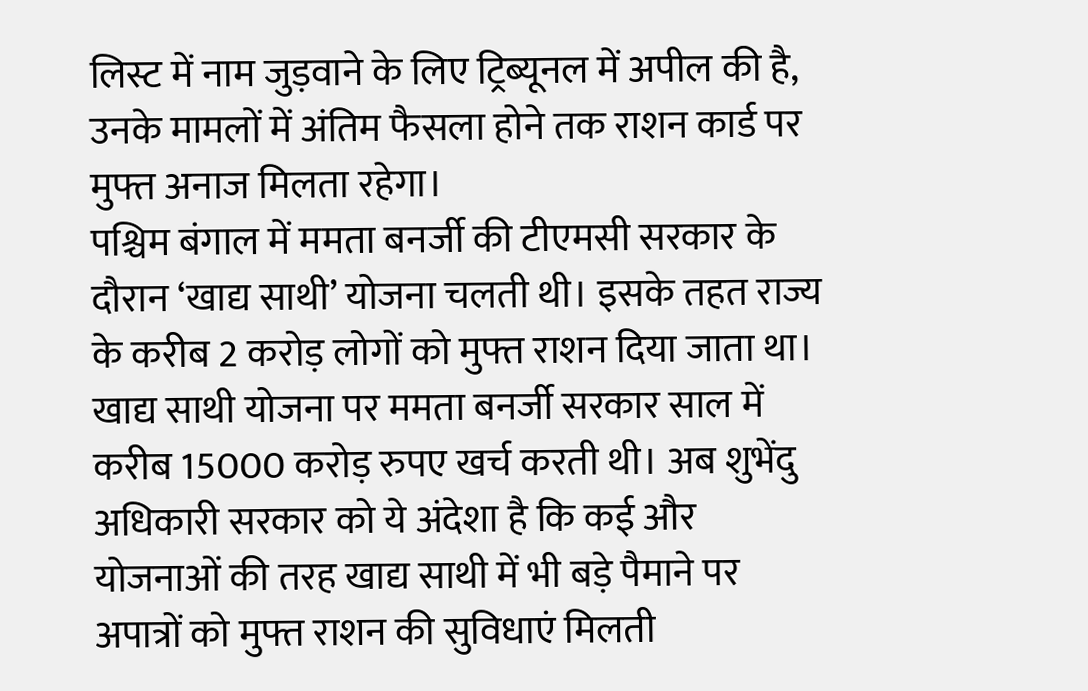लिस्ट में नाम जुड़वाने के लिए ट्रिब्यूनल में अपील की है, उनके मामलों में अंतिम फैसला होने तक राशन कार्ड पर मुफ्त अनाज मिलता रहेगा।
पश्चिम बंगाल में ममता बनर्जी की टीएमसी सरकार के दौरान ‘खाद्य साथी’ योजना चलती थी। इसके तहत राज्य के करीब 2 करोड़ लोगों को मुफ्त राशन दिया जाता था। खाद्य साथी योजना पर ममता बनर्जी सरकार साल में करीब 15000 करोड़ रुपए खर्च करती थी। अब शुभेंदु अधिकारी सरकार को ये अंदेशा है कि कई और योजनाओं की तरह खाद्य साथी में भी बड़े पैमाने पर अपात्रों को मुफ्त राशन की सुविधाएं मिलती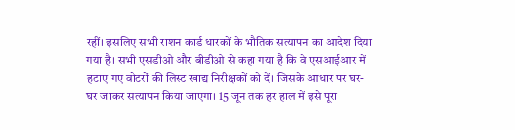रहीं। इसलिए सभी राशन कार्ड धारकों के भौतिक सत्यापन का आदेश दिया गया है। सभी एसडीओ और बीडीओ से कहा गया है कि वे एसआईआर में हटाए गए वोटरों की लिस्ट खाद्य निरीक्षकों को दें। जिसके आधार पर घर-घर जाकर सत्यापन किया जाएगा। 15 जून तक हर हाल में इसे पूरा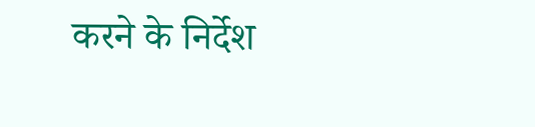करने के निर्देश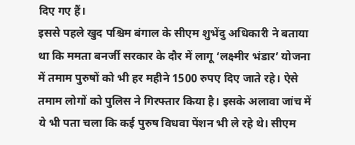दिए गए हैं।
इससे पहले खुद पश्चिम बंगाल के सीएम शुभेंदु अधिकारी ने बताया था कि ममता बनर्जी सरकार के दौर में लागू ‘लक्ष्मीर भंडार’ योजना में तमाम पुरुषों को भी हर महीने 1500 रुपए दिए जाते रहे। ऐसे तमाम लोगों को पुलिस ने गिरफ्तार किया है। इसके अलावा जांच में ये भी पता चला कि कई पुरुष विधवा पेंशन भी ले रहे थे। सीएम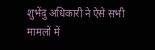शुभेंदु अधिकारी ने ऐसे सभी मामलों में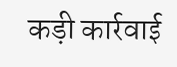कड़ी कार्रवाई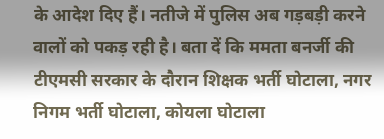के आदेश दिए हैं। नतीजे में पुलिस अब गड़बड़ी करने वालों को पकड़ रही है। बता दें कि ममता बनर्जी की टीएमसी सरकार के दौरान शिक्षक भर्ती घोटाला, नगर निगम भर्ती घोटाला, कोयला घोटाला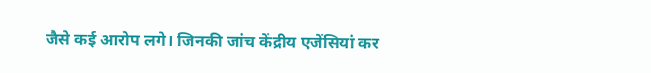जैसे कई आरोप लगे। जिनकी जांच केंद्रीय एजेंसियां कर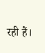रही हैं।